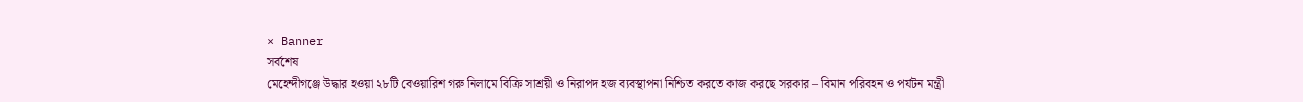× Banner
সর্বশেষ
মেহেন্দীগঞ্জে উদ্ধার হওয়া ২৮টি বেওয়ারিশ গরু নিলামে বিক্রি সাশ্রয়ী ও নিরাপদ হজ ব্যবস্থাপনা নিশ্চিত করতে কাজ করছে সরকার – বিমান পরিবহন ও পর্যটন মন্ত্রী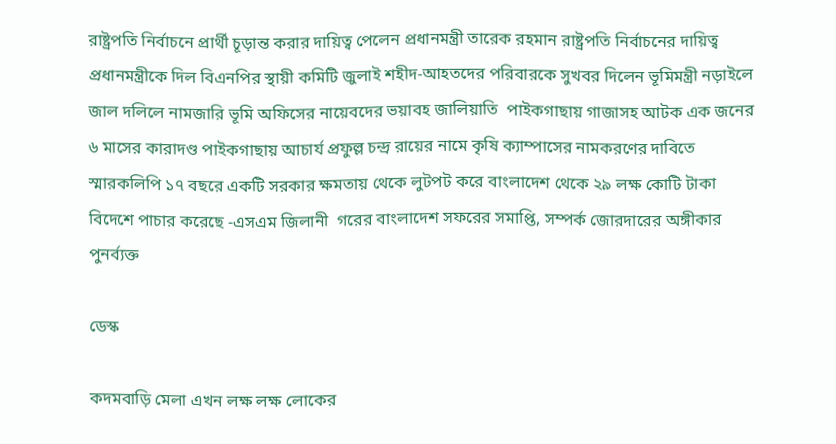রাষ্ট্রপতি নির্বাচনে প্রার্থী চূড়ান্ত করার দায়িত্ব পেলেন প্রধানমন্ত্রী তারেক রহমান রাষ্ট্রপতি নির্বাচনের দায়িত্ব প্রধানমন্ত্রীকে দিল বিএনপির স্থায়ী কমিটি জুলাই শহীদ-আহতদের পরিবারকে সুখবর দিলেন ভূমিমন্ত্রী নড়াইলে জাল দলিলে নামজারি ভূমি অফিসের নায়েবদের ভয়াবহ জালিয়াতি  পাইকগাছায় গাজাসহ আটক এক জনের ৬ মাসের কারাদণ্ড পাইকগাছায় আচার্য প্রফুল্ল চন্দ্র রায়ের নামে কৃষি ক্যাম্পাসের নামকরণের দাবিতে স্মারকলিপি ১৭ বছরে একটি সরকার ক্ষমতায় থেকে লুটপট করে বাংলাদেশ থেকে ২৯ লক্ষ কোটি টাকা বিদেশে পাচার করেছে -এসএম জিলানী  গরের বাংলাদেশ সফরের সমাপ্তি, সম্পর্ক জোরদারের অঙ্গীকার পুনর্ব্যক্ত

ডেস্ক

কদমবাড়ি মেলা এখন লক্ষ লক্ষ লোকের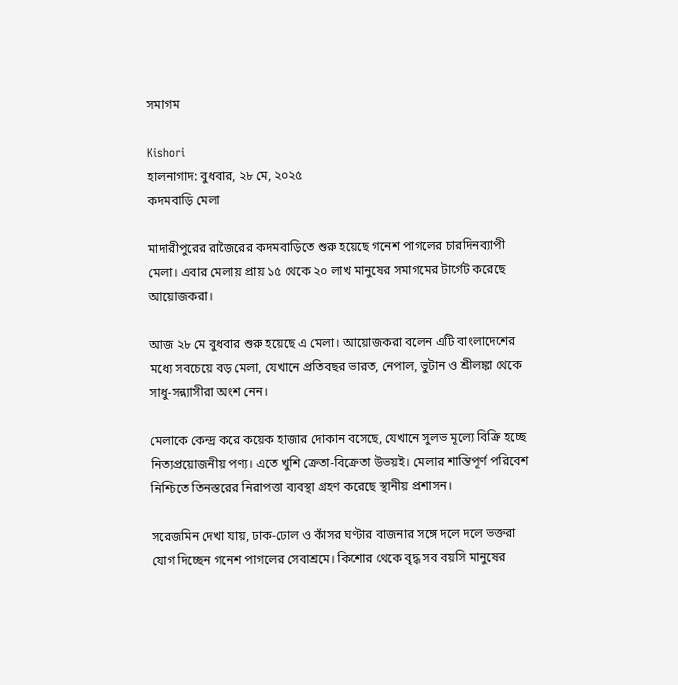সমাগম

Kishori
হালনাগাদ: বুধবার, ২৮ মে, ২০২৫
কদমবাড়ি মেলা

মাদারীপুরের রাজৈরের কদমবাড়িতে শুরু হয়েছে গনেশ পাগলের চারদিনব্যাপী মেলা। এবার মেলায় প্রায় ১৫ থেকে ২০ লাখ মানুষের সমাগমের টার্গেট করেছে আয়োজকরা।

আজ ২৮ মে বুধবার শুরু হয়েছে এ মেলা। আয়োজকরা বলেন এটি বাংলাদেশের মধ্যে সবচেয়ে বড় মেলা, যেখানে প্রতিবছর ভারত, নেপাল, ভুটান ও শ্রীলঙ্কা থেকে সাধু-সন্ন্যাসীরা অংশ নেন।

মেলাকে কেন্দ্র করে কয়েক হাজার দোকান বসেছে, যেখানে সুলভ মূল্যে বিক্রি হচ্ছে নিত্যপ্রয়োজনীয় পণ্য। এতে খুশি ক্রেতা-বিক্রেতা উভয়ই। মেলার শান্তিপূর্ণ পরিবেশ নিশ্চিতে তিনস্তরের নিরাপত্তা ব্যবস্থা গ্রহণ করেছে স্থানীয় প্রশাসন।

সরেজমিন দেখা যায়, ঢাক-ঢোল ও কাঁসর ঘণ্টার বাজনার সঙ্গে দলে দলে ভক্তরা যোগ দিচ্ছেন গনেশ পাগলের সেবাশ্রমে। কিশোর থেকে বৃদ্ধ সব বয়সি মানুষের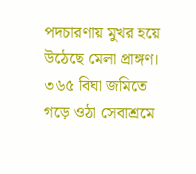পদচারণায় মুখর হয়ে উঠেছে মেলা প্রাঙ্গণ। ৩৬৫ বিঘা জমিতে গড়ে ওঠা সেবাশ্রমে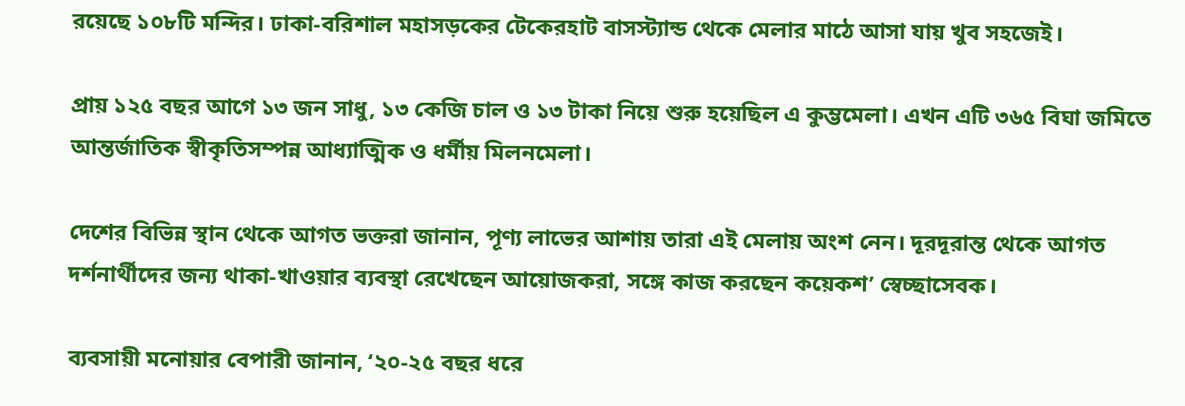রয়েছে ১০৮টি মন্দির। ঢাকা-বরিশাল মহাসড়কের টেকেরহাট বাসস্ট্যান্ড থেকে মেলার মাঠে আসা যায় খুব সহজেই।

প্রায় ১২৫ বছর আগে ১৩ জন সাধু, ১৩ কেজি চাল ও ১৩ টাকা নিয়ে শুরু হয়েছিল এ কুম্ভমেলা। এখন এটি ৩৬৫ বিঘা জমিতে আন্তর্জাতিক স্বীকৃতিসম্পন্ন আধ্যাত্মিক ও ধর্মীয় মিলনমেলা।

দেশের বিভিন্ন স্থান থেকে আগত ভক্তরা জানান, পূণ্য লাভের আশায় তারা এই মেলায় অংশ নেন। দূরদূরান্ত থেকে আগত দর্শনার্থীদের জন্য থাকা-খাওয়ার ব্যবস্থা রেখেছেন আয়োজকরা, সঙ্গে কাজ করছেন কয়েকশ’ স্বেচ্ছাসেবক।

ব্যবসায়ী মনোয়ার বেপারী জানান, ‘২০-২৫ বছর ধরে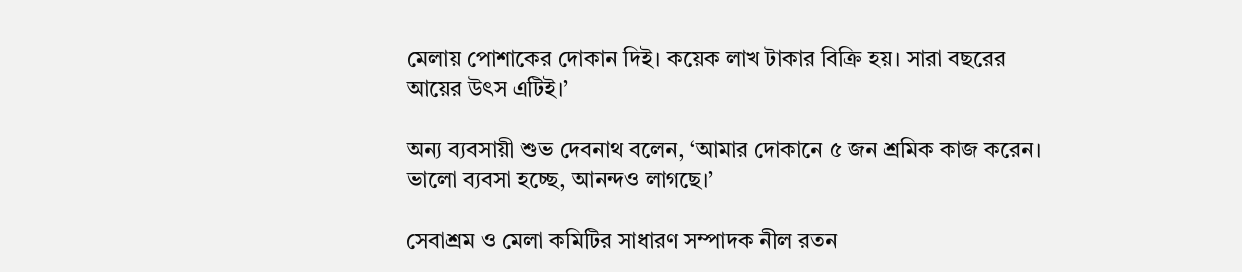মেলায় পোশাকের দোকান দিই। কয়েক লাখ টাকার বিক্রি হয়। সারা বছরের আয়ের উৎস এটিই।’

অন্য ব্যবসায়ী শুভ দেবনাথ বলেন, ‘আমার দোকানে ৫ জন শ্রমিক কাজ করেন। ভালো ব্যবসা হচ্ছে, আনন্দও লাগছে।’

সেবাশ্রম ও মেলা কমিটির সাধারণ সম্পাদক নীল রতন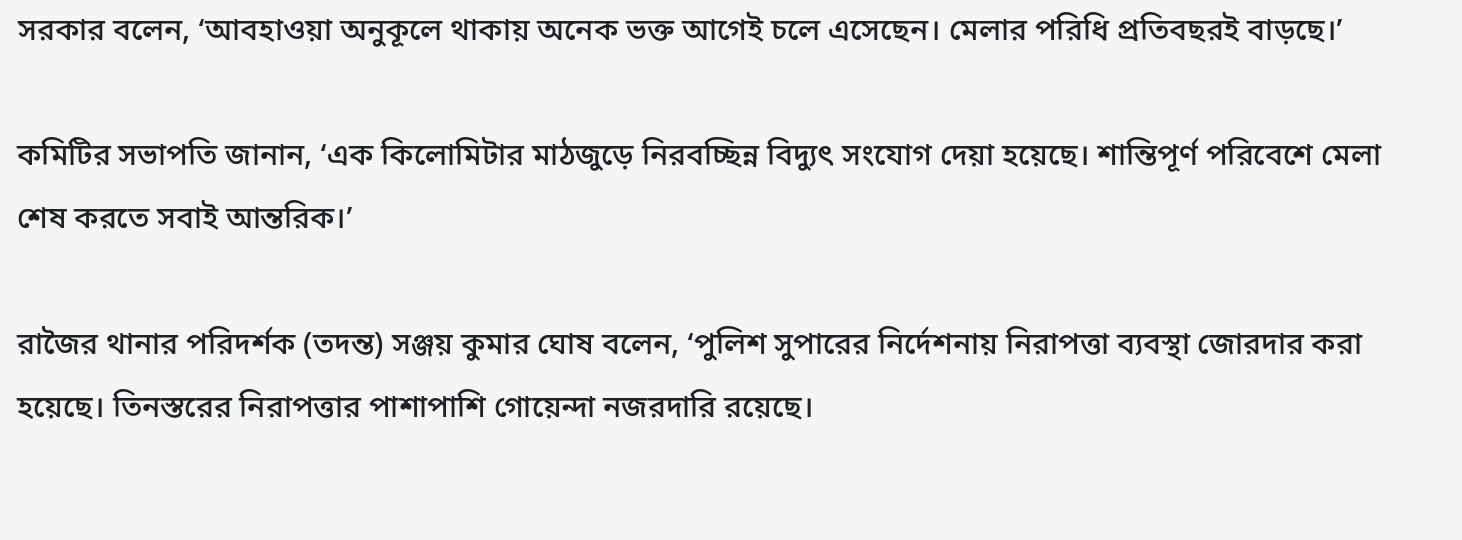সরকার বলেন, ‘আবহাওয়া অনুকূলে থাকায় অনেক ভক্ত আগেই চলে এসেছেন। মেলার পরিধি প্রতিবছরই বাড়ছে।’

কমিটির সভাপতি জানান, ‘এক কিলোমিটার মাঠজুড়ে নিরবচ্ছিন্ন বিদ্যুৎ সংযোগ দেয়া হয়েছে। শান্তিপূর্ণ পরিবেশে মেলা শেষ করতে সবাই আন্তরিক।’

রাজৈর থানার পরিদর্শক (তদন্ত) সঞ্জয় কুমার ঘোষ বলেন, ‘পুলিশ সুপারের নির্দেশনায় নিরাপত্তা ব্যবস্থা জোরদার করা হয়েছে। তিনস্তরের নিরাপত্তার পাশাপাশি গোয়েন্দা নজরদারি রয়েছে।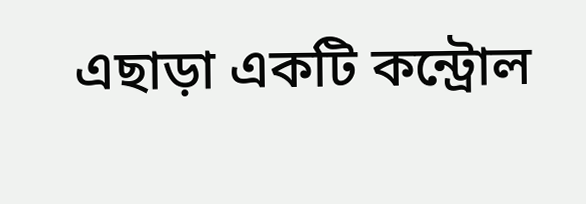এছাড়া একটি কন্ট্রোল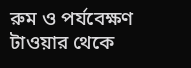রুম ও পর্যবেক্ষণ টাওয়ার থেকে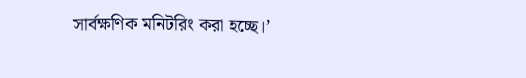সার্বক্ষণিক মনিটরিং করা হচ্ছে।’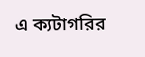এ ক্যটাগরির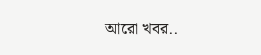আরো খবর..